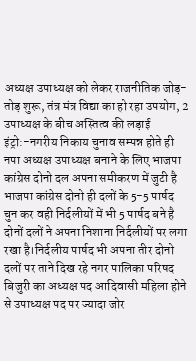अध्यक्ष उपाध्यक्ष को लेकर राजनीतिक जोड़-तोड़ शुरू, तंत्र मंत्र विद्या का हो रहा उपयोग, 2 उपाध्यक्ष के बीच अस्तित्व की लड़ाई
इंट्रो:-नगरीय निकाय चुनाव सम्पन्न होते ही नपा अध्यक्ष उपाध्यक्ष बनाने के लिए भाजपा कांग्रेस दोनो दल अपना समीकरण में जुटी है भाजपा कांग्रेस दोनो ही दलों के 5-5 पार्षद चुन कर वही निर्दलीयों में भी 5 पार्षद बने है दोनों दलों ने अपना निशाना निर्दलीयों पर लगा रखा है।निर्दलीय पार्षद भी अपना तीर दोनो दलों पर ताने दिख रहे नगर पालिका परिषद बिजुरी का अध्यक्ष पद आदिवासी महिला होने से उपाध्यक्ष पद पर ज्यादा जोर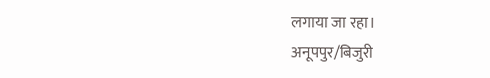लगाया जा रहा।
अनूपपुर/बिजुरी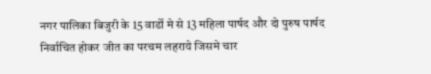नगर पालिका बिजुरी के 15 वार्डो मे से 13 महिला पार्षद और दो पुरुष पार्षद निर्वाचित होकर जीत का परचम लहराये जिसमे चार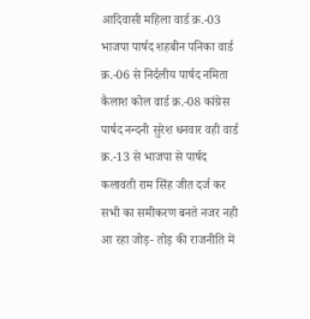आदिवासी महिला वार्ड क्र.-03 भाजपा पार्षद शहबीन पनिका वार्ड क्र.-06 से निर्दलीय पार्षद नमिता कैलाश कोल वार्ड क्र.-08 कांग्रेस पार्षद नन्दनी सुरेश धनवार वही वार्ड क्र.-13 से भाजपा से पार्षद कलावती राम सिंह जीत दर्ज कर सभी का समीकरण बनते नजर नही आ रहा जोड़- तोड़ की राजनीति में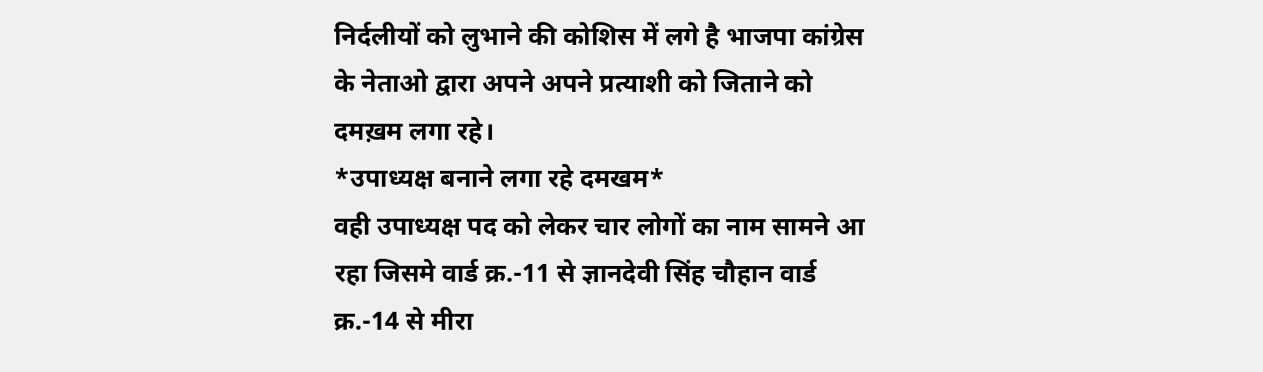निर्दलीयों को लुभाने की कोशिस में लगे है भाजपा कांग्रेस के नेताओ द्वारा अपने अपने प्रत्याशी को जिताने को दमख़म लगा रहे।
*उपाध्यक्ष बनाने लगा रहे दमखम*
वही उपाध्यक्ष पद को लेकर चार लोगों का नाम सामने आ रहा जिसमे वार्ड क्र.-11 से ज्ञानदेवी सिंह चौहान वार्ड क्र.-14 से मीरा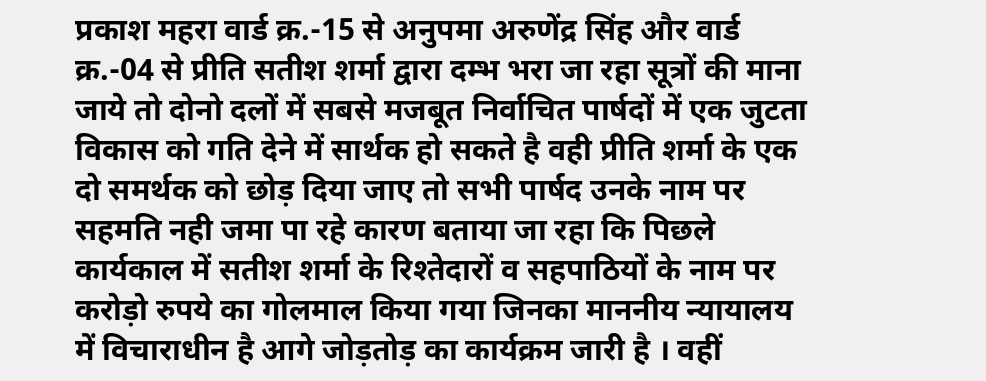प्रकाश महरा वार्ड क्र.-15 से अनुपमा अरुणेंद्र सिंह और वार्ड क्र.-04 से प्रीति सतीश शर्मा द्वारा दम्भ भरा जा रहा सूत्रों की माना जाये तो दोनो दलों में सबसे मजबूत निर्वाचित पार्षदों में एक जुटता विकास को गति देने में सार्थक हो सकते है वही प्रीति शर्मा के एक दो समर्थक को छोड़ दिया जाए तो सभी पार्षद उनके नाम पर सहमति नही जमा पा रहे कारण बताया जा रहा कि पिछले कार्यकाल में सतीश शर्मा के रिश्तेदारों व सहपाठियों के नाम पर करोड़ो रुपये का गोलमाल किया गया जिनका माननीय न्यायालय में विचाराधीन है आगे जोड़तोड़ का कार्यक्रम जारी है । वहीं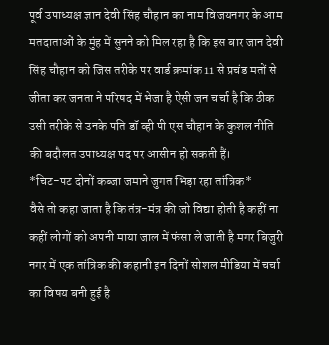पूर्व उपाध्यक्ष ज्ञान देवी सिंह चौहान का नाम विजयनगर के आम मतदाताओं के मुंह में सुनने को मिल रहा है कि इस बार जान देवी सिंह चौहान को जिस तरीके पर वार्ड क्रमांक 11 से प्रचंड मतों से जीता कर जनता ने परिषद में भेजा है ऐसी जन चर्चा है कि ठीक उसी तरीके से उनके पति डॉ व्ही पी एस चौहान के कुशल नीति की बदौलत उपाध्यक्ष पद पर आसीन हो सकती हैं।
*चिट-पट दोनों कब्जा जमाने जुगत भिड़ा रहा तांत्रिक*
वैसे तो कहा जाता है कि तंत्र-मंत्र की जो विद्या होती है कहीं ना कहीं लोगों को अपनी माया जाल में फंसा ले जाती है मगर बिजुरी नगर में एक तांत्रिक की कहानी इन दिनों सोशल मीडिया में चर्चा का विषय बनी हुई है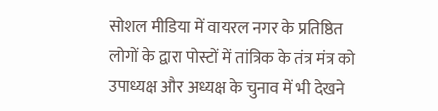सोशल मीडिया में वायरल नगर के प्रतिष्ठित लोगों के द्वारा पोस्टों में तांत्रिक के तंत्र मंत्र को उपाध्यक्ष और अध्यक्ष के चुनाव में भी देखने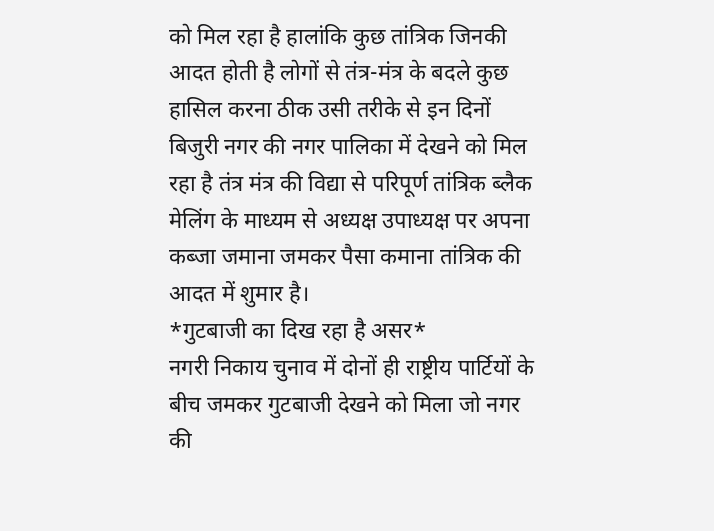को मिल रहा है हालांकि कुछ तांत्रिक जिनकी आदत होती है लोगों से तंत्र-मंत्र के बदले कुछ हासिल करना ठीक उसी तरीके से इन दिनों बिजुरी नगर की नगर पालिका में देखने को मिल रहा है तंत्र मंत्र की विद्या से परिपूर्ण तांत्रिक ब्लैक मेलिंग के माध्यम से अध्यक्ष उपाध्यक्ष पर अपना कब्जा जमाना जमकर पैसा कमाना तांत्रिक की आदत में शुमार है।
*गुटबाजी का दिख रहा है असर*
नगरी निकाय चुनाव में दोनों ही राष्ट्रीय पार्टियों के बीच जमकर गुटबाजी देखने को मिला जो नगर की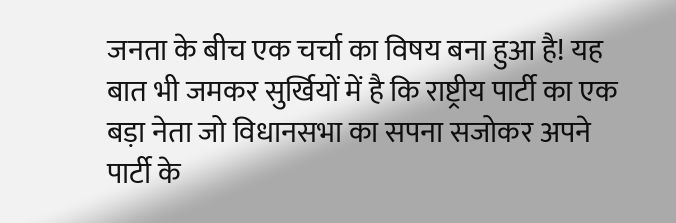जनता के बीच एक चर्चा का विषय बना हुआ है! यह बात भी जमकर सुर्खियों में है कि राष्ट्रीय पार्टी का एक बड़ा नेता जो विधानसभा का सपना सजोकर अपने पार्टी के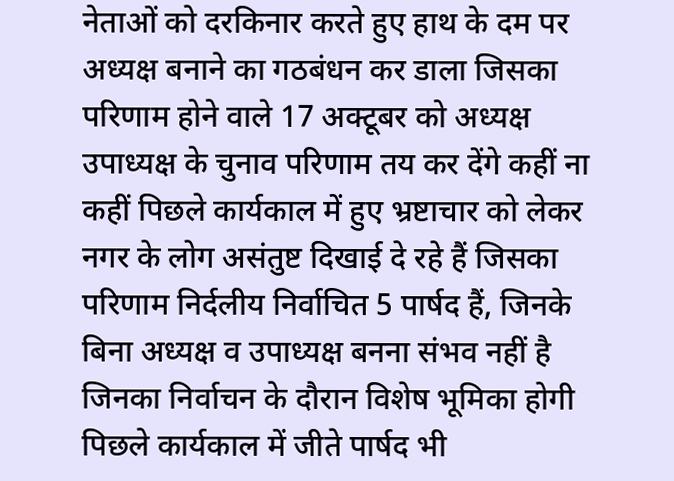नेताओं को दरकिनार करते हुए हाथ के दम पर अध्यक्ष बनाने का गठबंधन कर डाला जिसका परिणाम होने वाले 17 अक्टूबर को अध्यक्ष उपाध्यक्ष के चुनाव परिणाम तय कर देंगे कहीं ना कहीं पिछले कार्यकाल में हुए भ्रष्टाचार को लेकर नगर के लोग असंतुष्ट दिखाई दे रहे हैं जिसका परिणाम निर्दलीय निर्वाचित 5 पार्षद हैं, जिनके बिना अध्यक्ष व उपाध्यक्ष बनना संभव नहीं है जिनका निर्वाचन के दौरान विशेष भूमिका होगी पिछले कार्यकाल में जीते पार्षद भी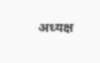अध्यक्ष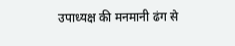उपाध्यक्ष की मनमानी ढंग से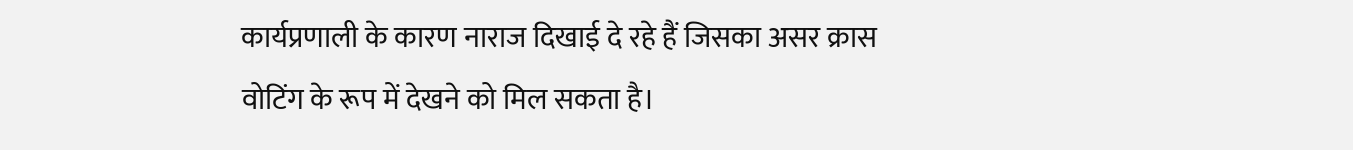कार्यप्रणाली के कारण नाराज दिखाई दे रहे हैं जिसका असर क्रास वोटिंग के रूप में देखने को मिल सकता है।